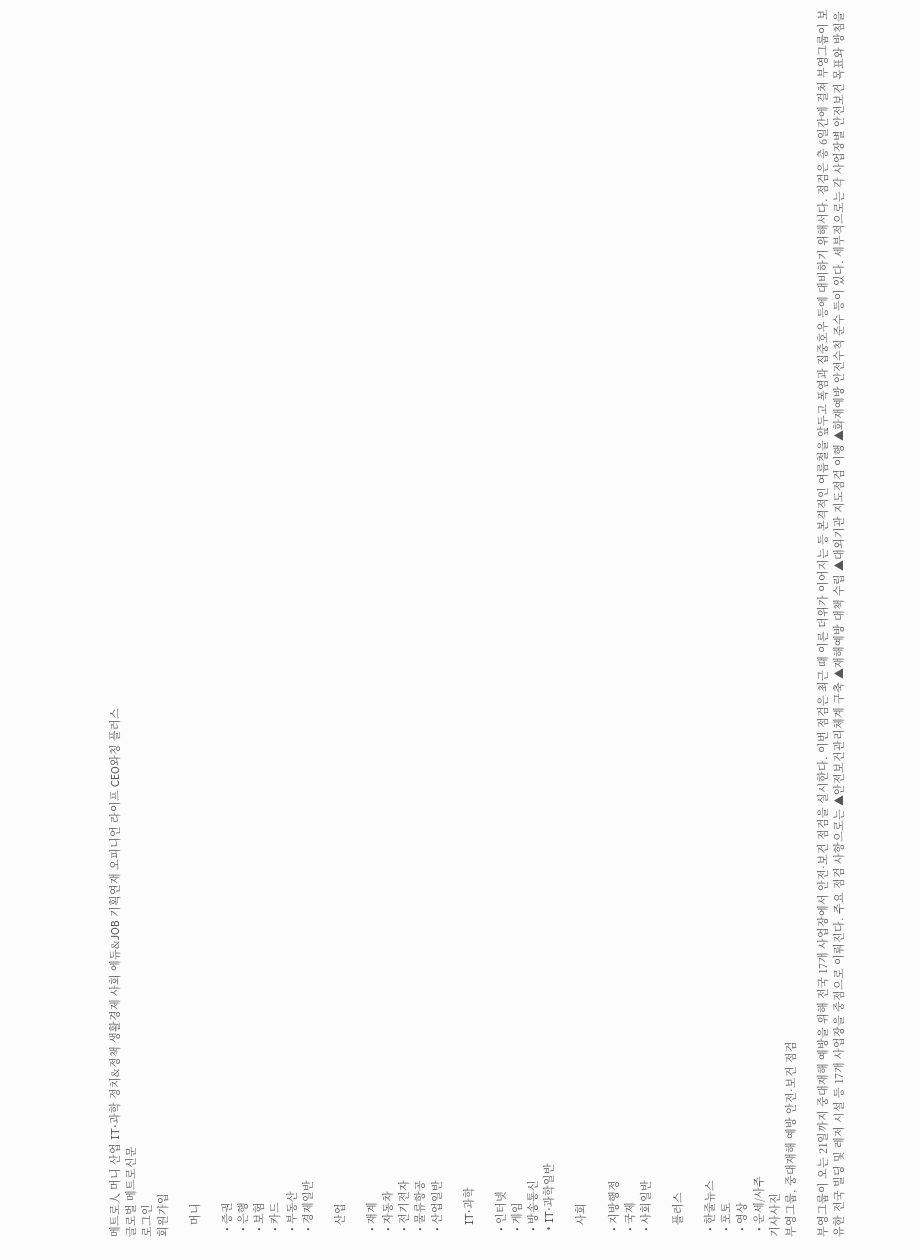메트로人 머니 산업 IT·과학 정치&정책 생활경제 사회 에듀&JOB 기획연재 오피니언 라이프 CEO와칭 플러스
글로벌 메트로신문
로그인
회원가입

    머니

  • 증권
  • 은행
  • 보험
  • 카드
  • 부동산
  • 경제일반

    산업

  • 재계
  • 자동차
  • 전기전자
  • 물류항공
  • 산업일반

    IT·과학

  • 인터넷
  • 게임
  • 방송통신
  • IT·과학일반

    사회

  • 지방행정
  • 국제
  • 사회일반

    플러스

  • 한줄뉴스
  • 포토
  • 영상
  • 운세/사주
기사사진
부영그룹, 중대재해 예방 안전·보건 점검

부영그룹이 오는 21일까지 중대재해 예방을 위해 전국 17개 사업장에서 안전·보건 점검을 실시한다. 이번 점검은 최근 때 이른 더위가 이어지는 등 본격적인 여름철을 앞두고 폭염과 집중호우 등에 대비하기 위해서다. 점검은 총 6일간에 걸쳐 부영그룹이 보유한 전국 빌딩 및 레저 시설 등 17개 사업장을 중점으로 이뤄진다. 주요 점검 사항으로는 ▲안전보건관리체계 구축 ▲재해예방 대책 수립 ▲대외기관 지도점검 이행 ▲화재예방 안전수칙 준수 등이 있다. 세부적으로는 각 사업장별 안전보건 목표와 방침을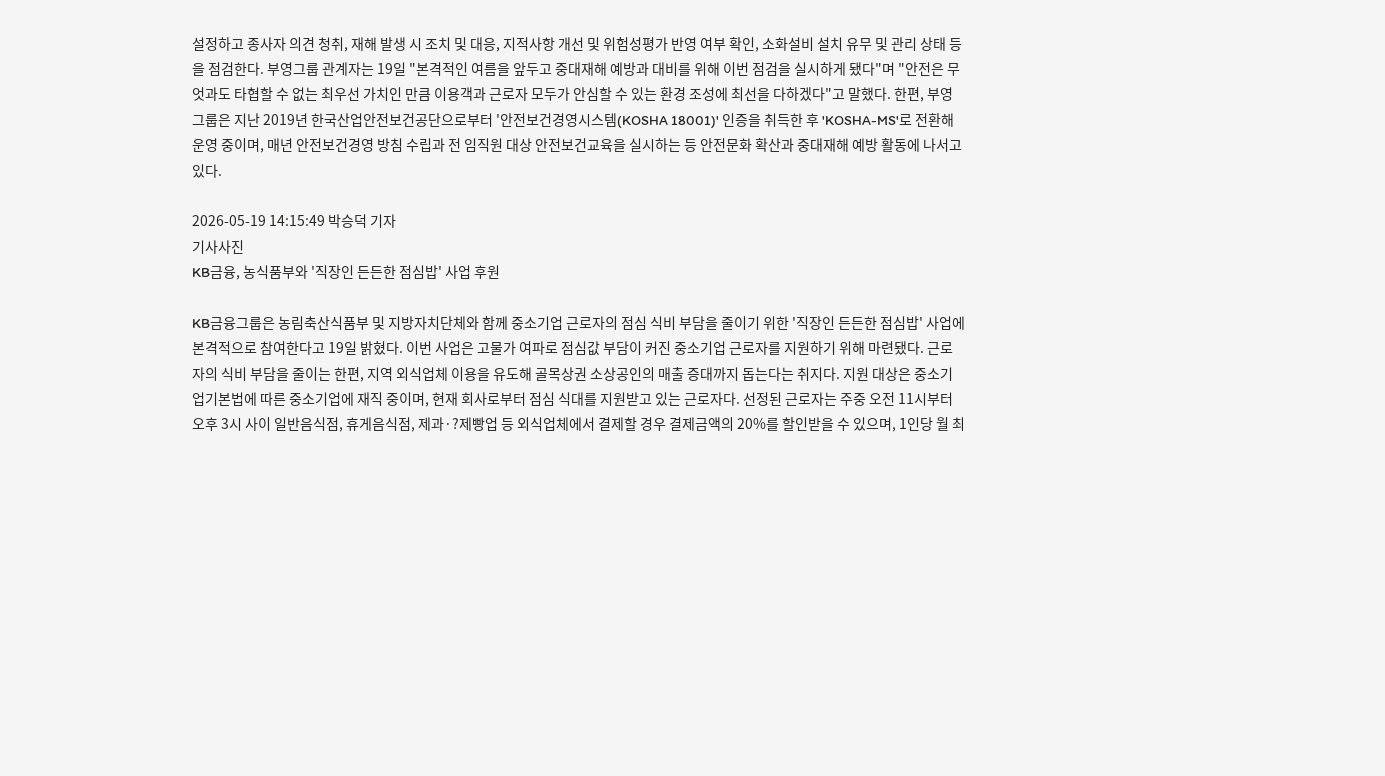설정하고 종사자 의견 청취, 재해 발생 시 조치 및 대응, 지적사항 개선 및 위험성평가 반영 여부 확인, 소화설비 설치 유무 및 관리 상태 등을 점검한다. 부영그룹 관계자는 19일 "본격적인 여름을 앞두고 중대재해 예방과 대비를 위해 이번 점검을 실시하게 됐다"며 "안전은 무엇과도 타협할 수 없는 최우선 가치인 만큼 이용객과 근로자 모두가 안심할 수 있는 환경 조성에 최선을 다하겠다"고 말했다. 한편, 부영그룹은 지난 2019년 한국산업안전보건공단으로부터 '안전보건경영시스템(KOSHA 18001)' 인증을 취득한 후 'KOSHA-MS'로 전환해 운영 중이며, 매년 안전보건경영 방침 수립과 전 임직원 대상 안전보건교육을 실시하는 등 안전문화 확산과 중대재해 예방 활동에 나서고 있다.

2026-05-19 14:15:49 박승덕 기자
기사사진
KB금융, 농식품부와 '직장인 든든한 점심밥' 사업 후원

KB금융그룹은 농림축산식품부 및 지방자치단체와 함께 중소기업 근로자의 점심 식비 부담을 줄이기 위한 '직장인 든든한 점심밥' 사업에 본격적으로 참여한다고 19일 밝혔다. 이번 사업은 고물가 여파로 점심값 부담이 커진 중소기업 근로자를 지원하기 위해 마련됐다. 근로자의 식비 부담을 줄이는 한편, 지역 외식업체 이용을 유도해 골목상권 소상공인의 매출 증대까지 돕는다는 취지다. 지원 대상은 중소기업기본법에 따른 중소기업에 재직 중이며, 현재 회사로부터 점심 식대를 지원받고 있는 근로자다. 선정된 근로자는 주중 오전 11시부터 오후 3시 사이 일반음식점, 휴게음식점, 제과·?제빵업 등 외식업체에서 결제할 경우 결제금액의 20%를 할인받을 수 있으며, 1인당 월 최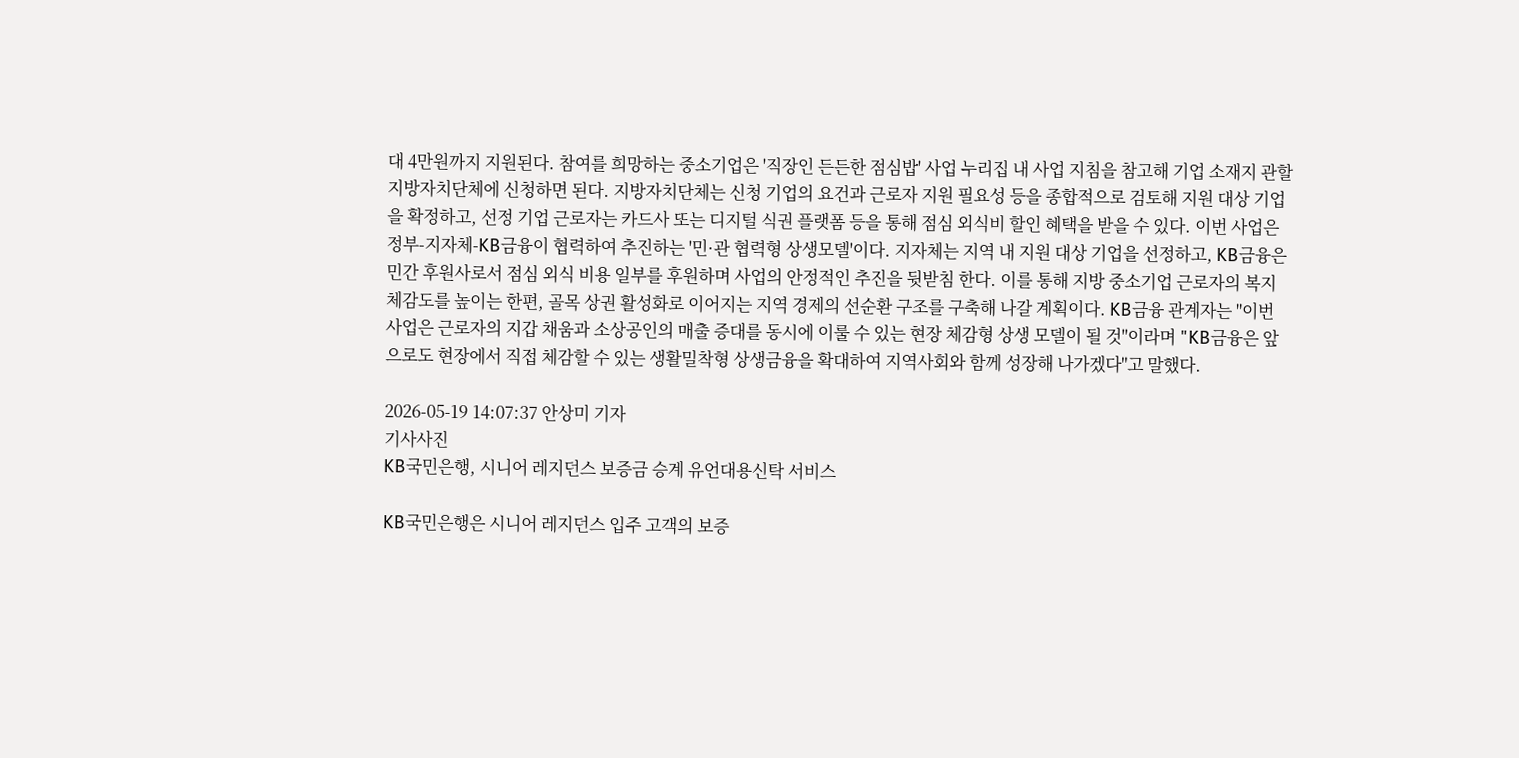대 4만원까지 지원된다. 참여를 희망하는 중소기업은 '직장인 든든한 점심밥' 사업 누리집 내 사업 지침을 참고해 기업 소재지 관할 지방자치단체에 신청하면 된다. 지방자치단체는 신청 기업의 요건과 근로자 지원 필요성 등을 종합적으로 검토해 지원 대상 기업을 확정하고, 선정 기업 근로자는 카드사 또는 디지털 식권 플랫폼 등을 통해 점심 외식비 할인 혜택을 받을 수 있다. 이번 사업은 정부-지자체-KB금융이 협력하여 추진하는 '민·관 협력형 상생모델'이다. 지자체는 지역 내 지원 대상 기업을 선정하고, KB금융은 민간 후원사로서 점심 외식 비용 일부를 후원하며 사업의 안정적인 추진을 뒷받침 한다. 이를 통해 지방 중소기업 근로자의 복지 체감도를 높이는 한편, 골목 상권 활성화로 이어지는 지역 경제의 선순환 구조를 구축해 나갈 계획이다. KB금융 관계자는 "이번 사업은 근로자의 지갑 채움과 소상공인의 매출 증대를 동시에 이룰 수 있는 현장 체감형 상생 모델이 될 것"이라며 "KB금융은 앞으로도 현장에서 직접 체감할 수 있는 생활밀착형 상생금융을 확대하여 지역사회와 함께 성장해 나가겠다"고 말했다.

2026-05-19 14:07:37 안상미 기자
기사사진
KB국민은행, 시니어 레지던스 보증금 승계 유언대용신탁 서비스

KB국민은행은 시니어 레지던스 입주 고객의 보증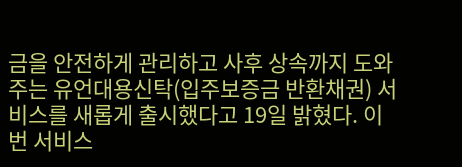금을 안전하게 관리하고 사후 상속까지 도와주는 유언대용신탁(입주보증금 반환채권) 서비스를 새롭게 출시했다고 19일 밝혔다. 이번 서비스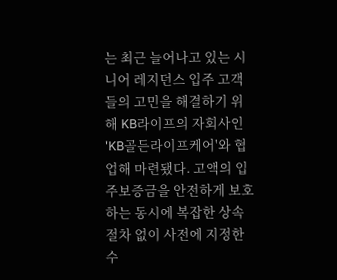는 최근 늘어나고 있는 시니어 레지던스 입주 고객들의 고민을 해결하기 위해 KB라이프의 자회사인 'KB골든라이프케어'와 협업해 마련됐다. 고액의 입주보증금을 안전하게 보호하는 동시에 복잡한 상속 절차 없이 사전에 지정한 수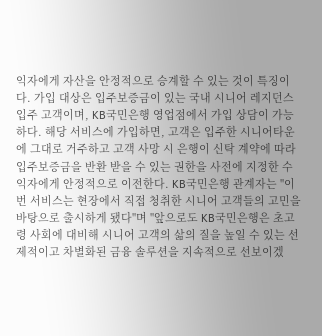익자에게 자산을 안정적으로 승계할 수 있는 것이 특징이다. 가입 대상은 입주보증금이 있는 국내 시니어 레지던스 입주 고객이며, KB국민은행 영업점에서 가입 상담이 가능하다. 해당 서비스에 가입하면, 고객은 입주한 시니어타운에 그대로 거주하고 고객 사망 시 은행이 신탁 계약에 따라 입주보증금을 반환 받을 수 있는 권한을 사전에 지정한 수익자에게 안정적으로 이전한다. KB국민은행 관계자는 "이번 서비스는 현장에서 직접 청취한 시니어 고객들의 고민을 바탕으로 출시하게 됐다"며 "앞으로도 KB국민은행은 초고령 사회에 대비해 시니어 고객의 삶의 질을 높일 수 있는 선제적이고 차별화된 금융 솔루션을 지속적으로 선보이겠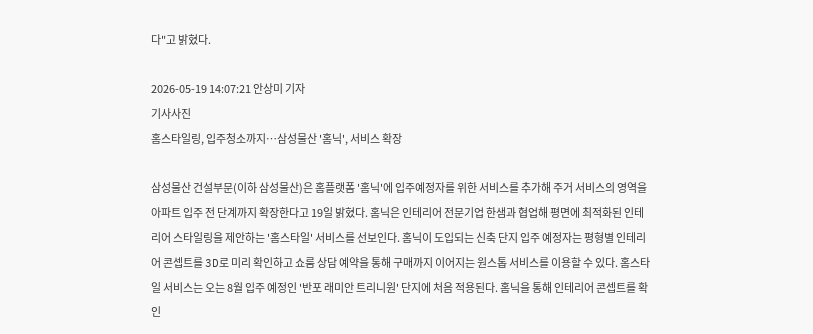다"고 밝혔다.

2026-05-19 14:07:21 안상미 기자
기사사진
홈스타일링, 입주청소까지…삼성물산 '홈닉', 서비스 확장

삼성물산 건설부문(이하 삼성물산)은 홈플랫폼 '홈닉'에 입주예정자를 위한 서비스를 추가해 주거 서비스의 영역을 아파트 입주 전 단계까지 확장한다고 19일 밝혔다. 홈닉은 인테리어 전문기업 한샘과 협업해 평면에 최적화된 인테리어 스타일링을 제안하는 '홈스타일' 서비스를 선보인다. 홈닉이 도입되는 신축 단지 입주 예정자는 평형별 인테리어 콘셉트를 3D로 미리 확인하고 쇼룸 상담 예약을 통해 구매까지 이어지는 원스톱 서비스를 이용할 수 있다. 홈스타일 서비스는 오는 8월 입주 예정인 '반포 래미안 트리니원' 단지에 처음 적용된다. 홈닉을 통해 인테리어 콘셉트를 확인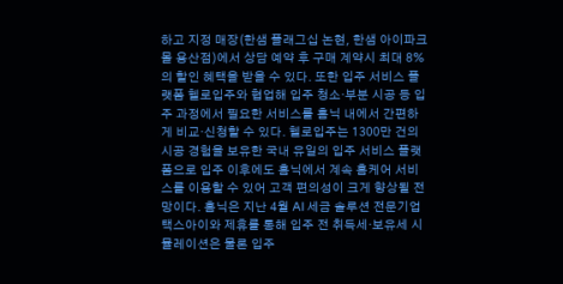하고 지정 매장(한샘 플래그십 논현, 한샘 아이파크몰 용산점)에서 상담 예약 후 구매 계약시 최대 8%의 할인 혜택을 받을 수 있다. 또한 입주 서비스 플랫폼 헬로입주와 협업해 입주 청소·부분 시공 등 입주 과정에서 필요한 서비스를 홈닉 내에서 간편하게 비교·신청할 수 있다. 헬로입주는 1300만 건의 시공 경험을 보유한 국내 유일의 입주 서비스 플랫폼으로 입주 이후에도 홈닉에서 계속 홈케어 서비스를 이용할 수 있어 고객 편의성이 크게 향상될 전망이다. 홈닉은 지난 4월 AI 세금 솔루션 전문기업 택스아이와 제휴를 통해 입주 전 취득세·보유세 시뮬레이션은 물론 입주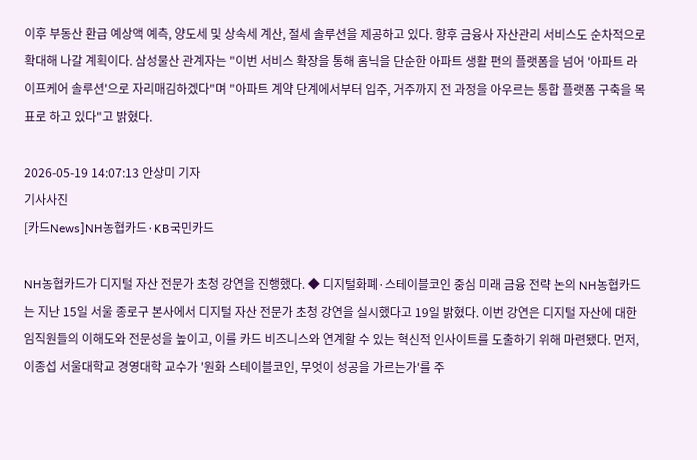이후 부동산 환급 예상액 예측, 양도세 및 상속세 계산, 절세 솔루션을 제공하고 있다. 향후 금융사 자산관리 서비스도 순차적으로 확대해 나갈 계획이다. 삼성물산 관계자는 "이번 서비스 확장을 통해 홈닉을 단순한 아파트 생활 편의 플랫폼을 넘어 '아파트 라이프케어 솔루션'으로 자리매김하겠다"며 "아파트 계약 단계에서부터 입주, 거주까지 전 과정을 아우르는 통합 플랫폼 구축을 목표로 하고 있다"고 밝혔다.

2026-05-19 14:07:13 안상미 기자
기사사진
[카드News]NH농협카드·KB국민카드

NH농협카드가 디지털 자산 전문가 초청 강연을 진행했다. ◆ 디지털화폐·스테이블코인 중심 미래 금융 전략 논의 NH농협카드는 지난 15일 서울 종로구 본사에서 디지털 자산 전문가 초청 강연을 실시했다고 19일 밝혔다. 이번 강연은 디지털 자산에 대한 임직원들의 이해도와 전문성을 높이고, 이를 카드 비즈니스와 연계할 수 있는 혁신적 인사이트를 도출하기 위해 마련됐다. 먼저, 이종섭 서울대학교 경영대학 교수가 '원화 스테이블코인, 무엇이 성공을 가르는가'를 주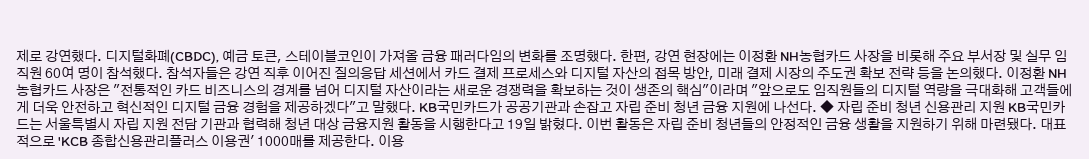제로 강연했다. 디지털화폐(CBDC), 예금 토큰, 스테이블코인이 가져올 금융 패러다임의 변화를 조명했다. 한편, 강연 현장에는 이정환 NH농협카드 사장을 비롯해 주요 부서장 및 실무 임직원 60여 명이 참석했다. 참석자들은 강연 직후 이어진 질의응답 세션에서 카드 결제 프로세스와 디지털 자산의 접목 방안, 미래 결제 시장의 주도권 확보 전략 등을 논의했다. 이정환 NH농협카드 사장은 "전통적인 카드 비즈니스의 경계를 넘어 디지털 자산이라는 새로운 경쟁력을 확보하는 것이 생존의 핵심"이라며 "앞으로도 임직원들의 디지털 역량을 극대화해 고객들에게 더욱 안전하고 혁신적인 디지털 금융 경험을 제공하겠다"고 말했다. KB국민카드가 공공기관과 손잡고 자립 준비 청년 금융 지원에 나선다. ◆ 자립 준비 청년 신용관리 지원 KB국민카드는 서울특별시 자립 지원 전담 기관과 협력해 청년 대상 금융지원 활동을 시행한다고 19일 밝혔다. 이번 활동은 자립 준비 청년들의 안정적인 금융 생활을 지원하기 위해 마련됐다. 대표적으로 'KCB 종합신용관리플러스 이용권' 1000매를 제공한다. 이용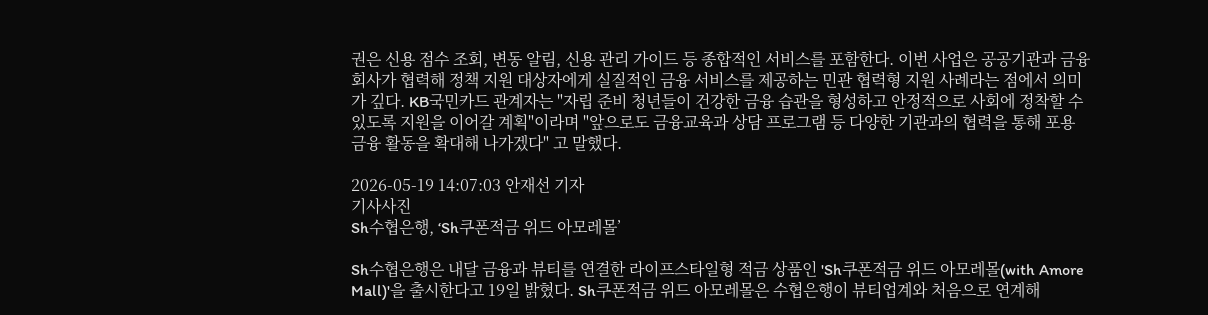권은 신용 점수 조회, 변동 알림, 신용 관리 가이드 등 종합적인 서비스를 포함한다. 이번 사업은 공공기관과 금융회사가 협력해 정책 지원 대상자에게 실질적인 금융 서비스를 제공하는 민관 협력형 지원 사례라는 점에서 의미가 깊다. KB국민카드 관계자는 "자립 준비 청년들이 건강한 금융 습관을 형성하고 안정적으로 사회에 정착할 수 있도록 지원을 이어갈 계획"이라며 "앞으로도 금융교육과 상담 프로그램 등 다양한 기관과의 협력을 통해 포용 금융 활동을 확대해 나가겠다" 고 말했다.

2026-05-19 14:07:03 안재선 기자
기사사진
Sh수협은행, ‘Sh쿠폰적금 위드 아모레몰’

Sh수협은행은 내달 금융과 뷰티를 연결한 라이프스타일형 적금 상품인 'Sh쿠폰적금 위드 아모레몰(with Amore Mall)'을 출시한다고 19일 밝혔다. Sh쿠폰적금 위드 아모레몰은 수협은행이 뷰티업계와 처음으로 연계해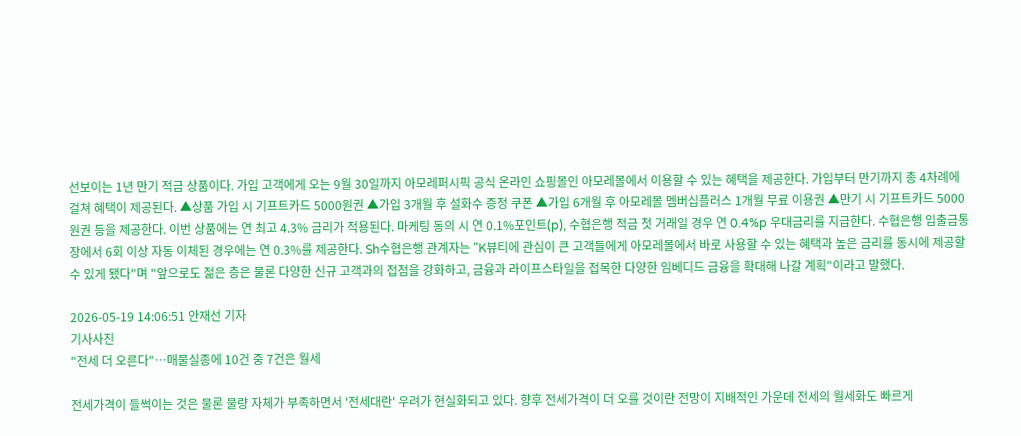선보이는 1년 만기 적금 상품이다. 가입 고객에게 오는 9월 30일까지 아모레퍼시픽 공식 온라인 쇼핑몰인 아모레몰에서 이용할 수 있는 혜택을 제공한다. 가입부터 만기까지 총 4차례에 걸쳐 혜택이 제공된다. ▲상품 가입 시 기프트카드 5000원권 ▲가입 3개월 후 설화수 증정 쿠폰 ▲가입 6개월 후 아모레몰 멤버십플러스 1개월 무료 이용권 ▲만기 시 기프트카드 5000원권 등을 제공한다. 이번 상품에는 연 최고 4.3% 금리가 적용된다. 마케팅 동의 시 연 0.1%포인트(p), 수협은행 적금 첫 거래일 경우 연 0.4%p 우대금리를 지급한다. 수협은행 입출금통장에서 6회 이상 자동 이체된 경우에는 연 0.3%를 제공한다. Sh수협은행 관계자는 "K뷰티에 관심이 큰 고객들에게 아모레몰에서 바로 사용할 수 있는 혜택과 높은 금리를 동시에 제공할 수 있게 됐다"며 "앞으로도 젊은 층은 물론 다양한 신규 고객과의 접점을 강화하고, 금융과 라이프스타일을 접목한 다양한 임베디드 금융을 확대해 나갈 계획"이라고 말했다.

2026-05-19 14:06:51 안재선 기자
기사사진
"전세 더 오른다"…매물실종에 10건 중 7건은 월세

전세가격이 들썩이는 것은 물론 물량 자체가 부족하면서 '전세대란' 우려가 현실화되고 있다. 향후 전세가격이 더 오를 것이란 전망이 지배적인 가운데 전세의 월세화도 빠르게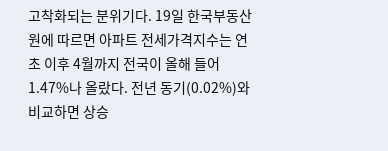고착화되는 분위기다. 19일 한국부동산원에 따르면 아파트 전세가격지수는 연초 이후 4월까지 전국이 올해 들어 1.47%나 올랐다. 전년 동기(0.02%)와 비교하면 상승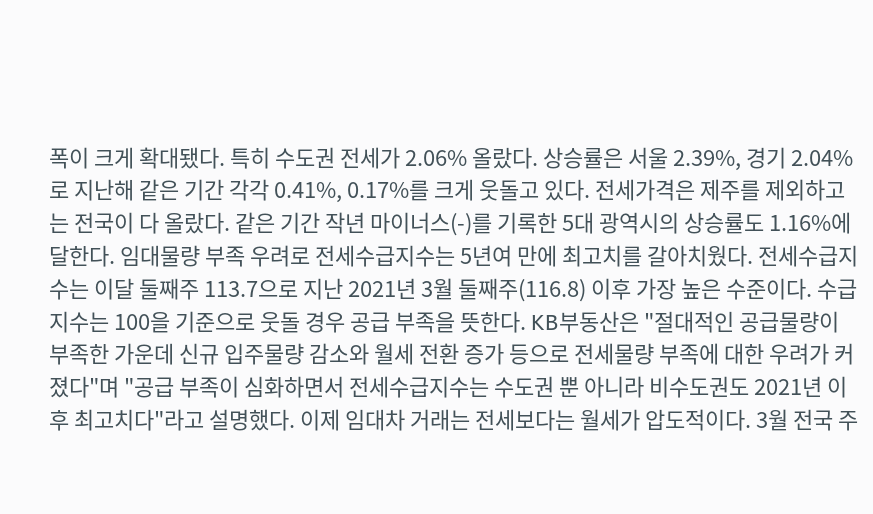폭이 크게 확대됐다. 특히 수도권 전세가 2.06% 올랐다. 상승률은 서울 2.39%, 경기 2.04%로 지난해 같은 기간 각각 0.41%, 0.17%를 크게 웃돌고 있다. 전세가격은 제주를 제외하고는 전국이 다 올랐다. 같은 기간 작년 마이너스(-)를 기록한 5대 광역시의 상승률도 1.16%에 달한다. 임대물량 부족 우려로 전세수급지수는 5년여 만에 최고치를 갈아치웠다. 전세수급지수는 이달 둘째주 113.7으로 지난 2021년 3월 둘째주(116.8) 이후 가장 높은 수준이다. 수급지수는 100을 기준으로 웃돌 경우 공급 부족을 뜻한다. KB부동산은 "절대적인 공급물량이 부족한 가운데 신규 입주물량 감소와 월세 전환 증가 등으로 전세물량 부족에 대한 우려가 커졌다"며 "공급 부족이 심화하면서 전세수급지수는 수도권 뿐 아니라 비수도권도 2021년 이후 최고치다"라고 설명했다. 이제 임대차 거래는 전세보다는 월세가 압도적이다. 3월 전국 주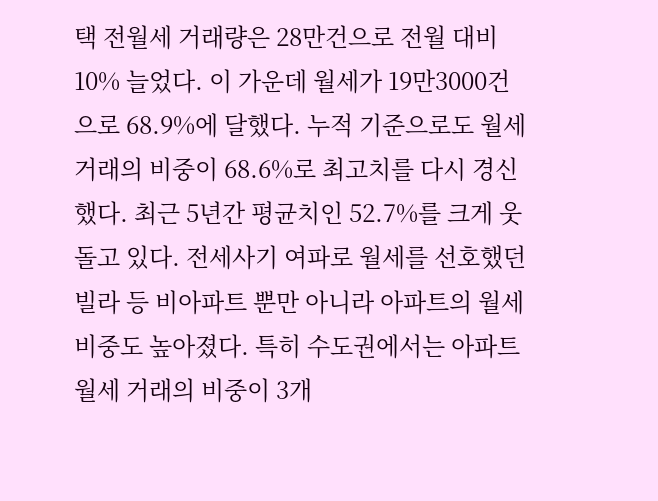택 전월세 거래량은 28만건으로 전월 대비 10% 늘었다. 이 가운데 월세가 19만3000건으로 68.9%에 달했다. 누적 기준으로도 월세 거래의 비중이 68.6%로 최고치를 다시 경신했다. 최근 5년간 평균치인 52.7%를 크게 웃돌고 있다. 전세사기 여파로 월세를 선호했던 빌라 등 비아파트 뿐만 아니라 아파트의 월세 비중도 높아졌다. 특히 수도권에서는 아파트 월세 거래의 비중이 3개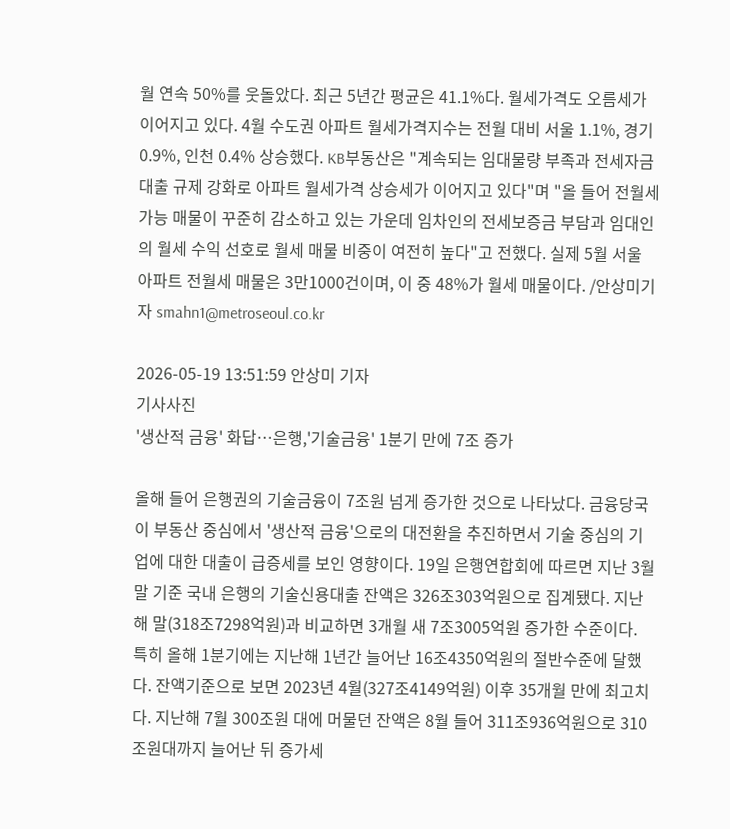월 연속 50%를 웃돌았다. 최근 5년간 평균은 41.1%다. 월세가격도 오름세가 이어지고 있다. 4월 수도권 아파트 월세가격지수는 전월 대비 서울 1.1%, 경기 0.9%, 인천 0.4% 상승했다. KB부동산은 "계속되는 임대물량 부족과 전세자금대출 규제 강화로 아파트 월세가격 상승세가 이어지고 있다"며 "올 들어 전월세 가능 매물이 꾸준히 감소하고 있는 가운데 임차인의 전세보증금 부담과 임대인의 월세 수익 선호로 월세 매물 비중이 여전히 높다"고 전했다. 실제 5월 서울 아파트 전월세 매물은 3만1000건이며, 이 중 48%가 월세 매물이다. /안상미기자 smahn1@metroseoul.co.kr

2026-05-19 13:51:59 안상미 기자
기사사진
'생산적 금융' 화답…은행,'기술금융' 1분기 만에 7조 증가

올해 들어 은행권의 기술금융이 7조원 넘게 증가한 것으로 나타났다. 금융당국이 부동산 중심에서 '생산적 금융'으로의 대전환을 추진하면서 기술 중심의 기업에 대한 대출이 급증세를 보인 영향이다. 19일 은행연합회에 따르면 지난 3월 말 기준 국내 은행의 기술신용대출 잔액은 326조303억원으로 집계됐다. 지난해 말(318조7298억원)과 비교하면 3개월 새 7조3005억원 증가한 수준이다. 특히 올해 1분기에는 지난해 1년간 늘어난 16조4350억원의 절반수준에 달했다. 잔액기준으로 보면 2023년 4월(327조4149억원) 이후 35개월 만에 최고치다. 지난해 7월 300조원 대에 머물던 잔액은 8월 들어 311조936억원으로 310조원대까지 늘어난 뒤 증가세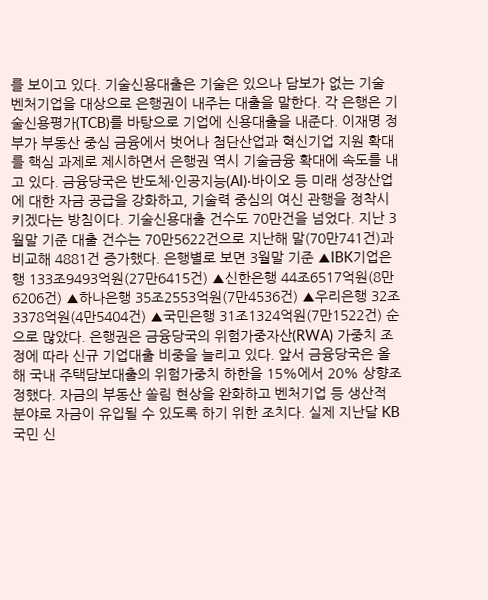를 보이고 있다. 기술신용대출은 기술은 있으나 담보가 없는 기술 벤처기업을 대상으로 은행권이 내주는 대출을 말한다. 각 은행은 기술신용평가(TCB)를 바탕으로 기업에 신용대출을 내준다. 이재명 정부가 부동산 중심 금융에서 벗어나 첨단산업과 혁신기업 지원 확대를 핵심 과제로 제시하면서 은행권 역시 기술금융 확대에 속도를 내고 있다. 금융당국은 반도체·인공지능(AI)·바이오 등 미래 성장산업에 대한 자금 공급을 강화하고, 기술력 중심의 여신 관행을 정착시키겠다는 방침이다. 기술신용대출 건수도 70만건을 넘었다. 지난 3월말 기준 대출 건수는 70만5622건으로 지난해 말(70만741건)과 비교해 4881건 증가했다. 은행별로 보면 3월말 기준 ▲IBK기업은행 133조9493억원(27만6415건) ▲신한은행 44조6517억원(8만6206건) ▲하나은행 35조2553억원(7만4536건) ▲우리은행 32조3378억원(4만5404건) ▲국민은행 31조1324억원(7만1522건) 순으로 많았다. 은행권은 금융당국의 위험가중자산(RWA) 가중치 조정에 따라 신규 기업대출 비중을 늘리고 있다. 앞서 금융당국은 올해 국내 주택담보대출의 위험가중치 하한을 15%에서 20% 상향조정했다. 자금의 부동산 쏠림 현상을 완화하고 벤처기업 등 생산적 분야로 자금이 유입될 수 있도록 하기 위한 조치다. 실제 지난달 KB국민 신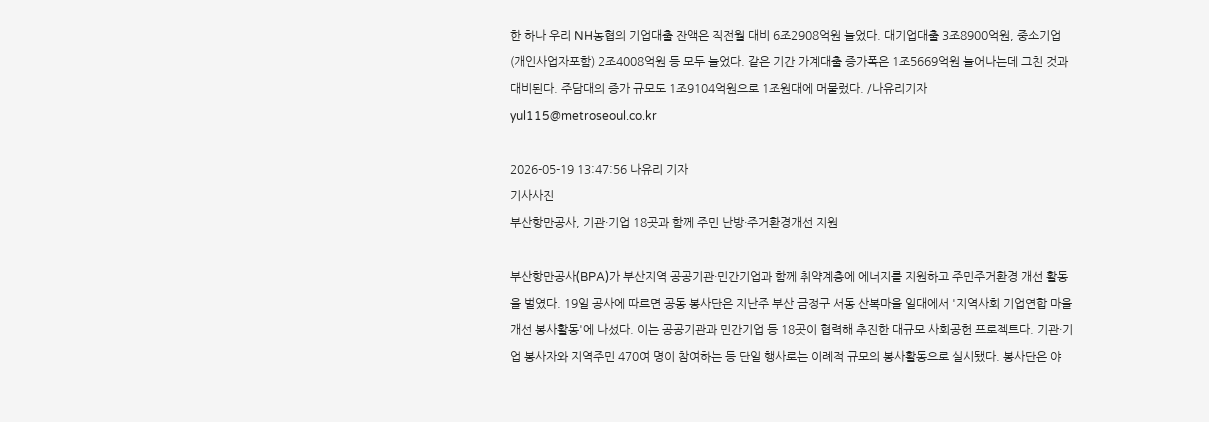한 하나 우리 NH농협의 기업대출 잔액은 직전월 대비 6조2908억원 늘었다. 대기업대출 3조8900억원, 중소기업(개인사업자포함) 2조4008억원 등 모두 늘었다. 같은 기간 가계대출 증가폭은 1조5669억원 늘어나는데 그친 것과 대비된다. 주담대의 증가 규모도 1조9104억원으로 1조원대에 머물렀다. /나유리기자 yul115@metroseoul.co.kr

2026-05-19 13:47:56 나유리 기자
기사사진
부산항만공사, 기관·기업 18곳과 함께 주민 난방·주거환경개선 지원

부산항만공사(BPA)가 부산지역 공공기관·민간기업과 함께 취약계층에 에너지를 지원하고 주민주거환경 개선 활동을 벌였다. 19일 공사에 따르면 공동 봉사단은 지난주 부산 금정구 서동 산복마을 일대에서 '지역사회 기업연합 마을개선 봉사활동'에 나섰다. 이는 공공기관과 민간기업 등 18곳이 협력해 추진한 대규모 사회공헌 프로젝트다. 기관·기업 봉사자와 지역주민 470여 명이 참여하는 등 단일 행사로는 이례적 규모의 봉사활동으로 실시됐다. 봉사단은 야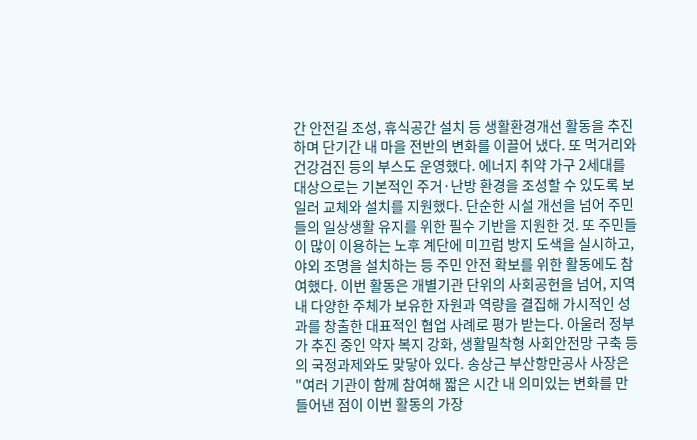간 안전길 조성, 휴식공간 설치 등 생활환경개선 활동을 추진하며 단기간 내 마을 전반의 변화를 이끌어 냈다. 또 먹거리와 건강검진 등의 부스도 운영했다. 에너지 취약 가구 2세대를 대상으로는 기본적인 주거·난방 환경을 조성할 수 있도록 보일러 교체와 설치를 지원했다. 단순한 시설 개선을 넘어 주민들의 일상생활 유지를 위한 필수 기반을 지원한 것. 또 주민들이 많이 이용하는 노후 계단에 미끄럼 방지 도색을 실시하고, 야외 조명을 설치하는 등 주민 안전 확보를 위한 활동에도 참여했다. 이번 활동은 개별기관 단위의 사회공헌을 넘어, 지역 내 다양한 주체가 보유한 자원과 역량을 결집해 가시적인 성과를 창출한 대표적인 협업 사례로 평가 받는다. 아울러 정부가 추진 중인 약자 복지 강화, 생활밀착형 사회안전망 구축 등의 국정과제와도 맞닿아 있다. 송상근 부산항만공사 사장은 "여러 기관이 함께 참여해 짧은 시간 내 의미있는 변화를 만들어낸 점이 이번 활동의 가장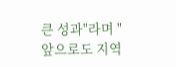큰 성과"라며 "앞으로도 지역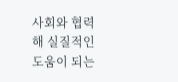사회와 협력해 실질적인 도움이 되는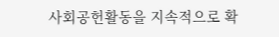사회공헌활동을 지속적으로 확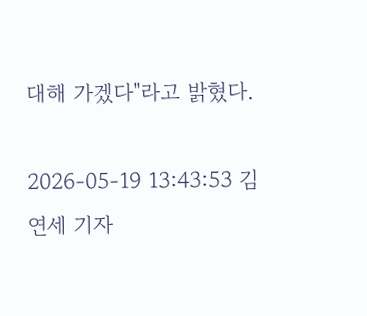대해 가겠다"라고 밝혔다.

2026-05-19 13:43:53 김연세 기자